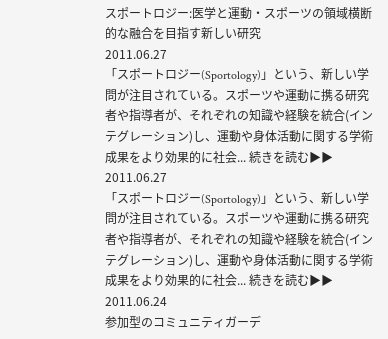スポートロジー:医学と運動・スポーツの領域横断的な融合を目指す新しい研究
2011.06.27
「スポートロジー(Sportology)」という、新しい学問が注目されている。スポーツや運動に携る研究者や指導者が、それぞれの知識や経験を統合(インテグレーション)し、運動や身体活動に関する学術成果をより効果的に社会... 続きを読む▶▶
2011.06.27
「スポートロジー(Sportology)」という、新しい学問が注目されている。スポーツや運動に携る研究者や指導者が、それぞれの知識や経験を統合(インテグレーション)し、運動や身体活動に関する学術成果をより効果的に社会... 続きを読む▶▶
2011.06.24
参加型のコミュニティガーデ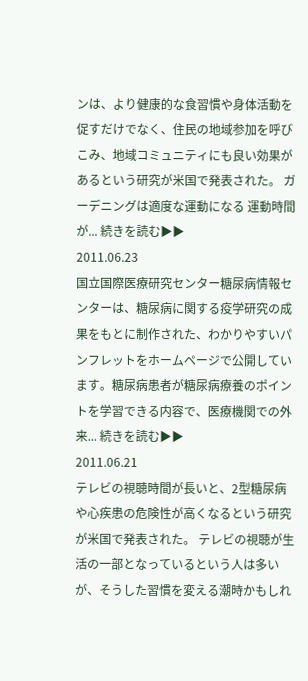ンは、より健康的な食習慣や身体活動を促すだけでなく、住民の地域参加を呼びこみ、地域コミュニティにも良い効果があるという研究が米国で発表された。 ガーデニングは適度な運動になる 運動時間が... 続きを読む▶▶
2011.06.23
国立国際医療研究センター糖尿病情報センターは、糖尿病に関する疫学研究の成果をもとに制作された、わかりやすいパンフレットをホームページで公開しています。糖尿病患者が糖尿病療養のポイントを学習できる内容で、医療機関での外来... 続きを読む▶▶
2011.06.21
テレビの視聴時間が長いと、2型糖尿病や心疾患の危険性が高くなるという研究が米国で発表された。 テレビの視聴が生活の一部となっているという人は多いが、そうした習慣を変える潮時かもしれ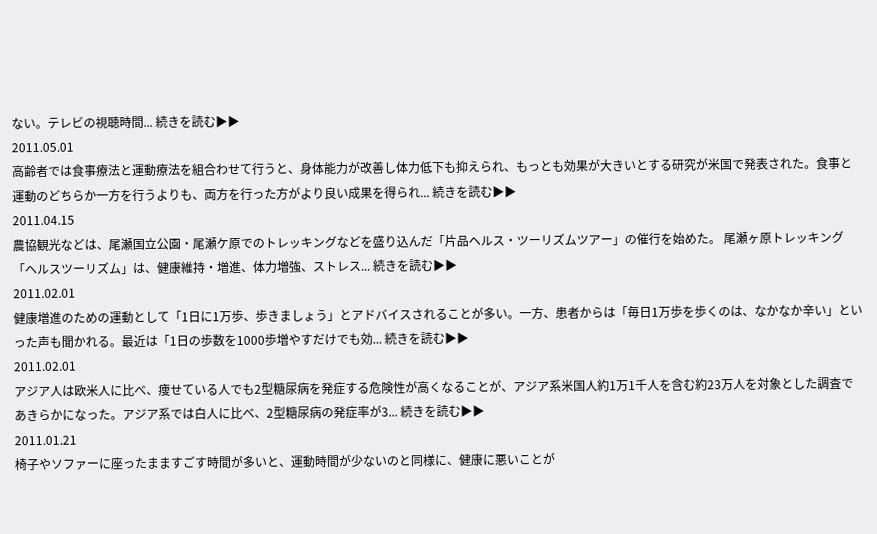ない。テレビの視聴時間... 続きを読む▶▶
2011.05.01
高齢者では食事療法と運動療法を組合わせて行うと、身体能力が改善し体力低下も抑えられ、もっとも効果が大きいとする研究が米国で発表された。食事と運動のどちらか一方を行うよりも、両方を行った方がより良い成果を得られ... 続きを読む▶▶
2011.04.15
農協観光などは、尾瀬国立公園・尾瀬ケ原でのトレッキングなどを盛り込んだ「片品ヘルス・ツーリズムツアー」の催行を始めた。 尾瀬ヶ原トレッキング 「ヘルスツーリズム」は、健康維持・増進、体力増強、ストレス... 続きを読む▶▶
2011.02.01
健康増進のための運動として「1日に1万歩、歩きましょう」とアドバイスされることが多い。一方、患者からは「毎日1万歩を歩くのは、なかなか辛い」といった声も聞かれる。最近は「1日の歩数を1000歩増やすだけでも効... 続きを読む▶▶
2011.02.01
アジア人は欧米人に比べ、痩せている人でも2型糖尿病を発症する危険性が高くなることが、アジア系米国人約1万1千人を含む約23万人を対象とした調査であきらかになった。アジア系では白人に比べ、2型糖尿病の発症率が3... 続きを読む▶▶
2011.01.21
椅子やソファーに座ったまますごす時間が多いと、運動時間が少ないのと同様に、健康に悪いことが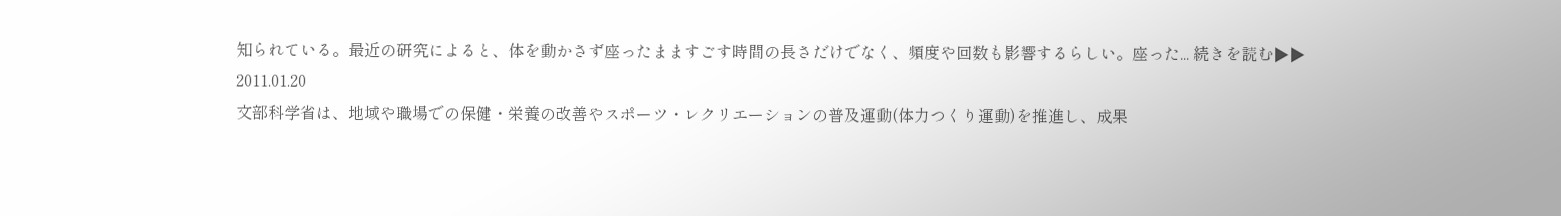知られている。最近の研究によると、体を動かさず座ったまますごす時間の長さだけでなく、頻度や回数も影響するらしい。座った... 続きを読む▶▶
2011.01.20
文部科学省は、地域や職場での保健・栄養の改善やスポーツ・レクリエーションの普及運動(体力つくり運動)を推進し、成果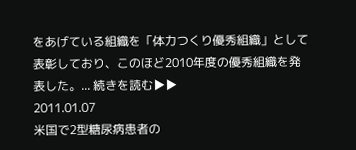をあげている組織を「体力つくり優秀組織」として表彰しており、このほど2010年度の優秀組織を発表した。... 続きを読む▶▶
2011.01.07
米国で2型糖尿病患者の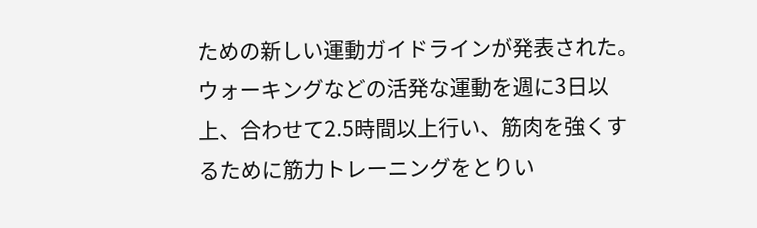ための新しい運動ガイドラインが発表された。ウォーキングなどの活発な運動を週に3日以上、合わせて2.5時間以上行い、筋肉を強くするために筋力トレーニングをとりい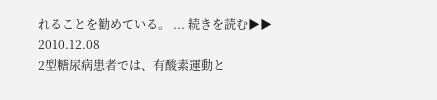れることを勧めている。 ... 続きを読む▶▶
2010.12.08
2型糖尿病患者では、有酸素運動と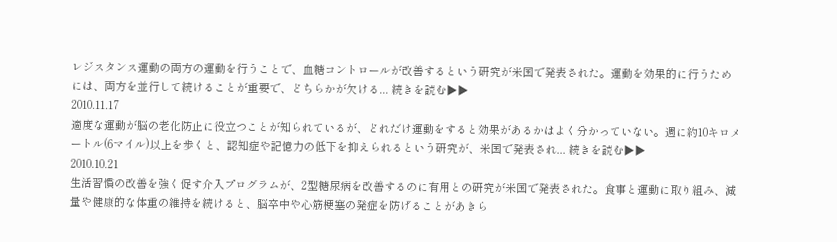レジスタンス運動の両方の運動を行うことで、血糖コントロールが改善するという研究が米国で発表された。運動を効果的に行うためには、両方を並行して続けることが重要で、どちらかが欠ける... 続きを読む▶▶
2010.11.17
適度な運動が脳の老化防止に役立つことが知られているが、どれだけ運動をすると効果があるかはよく分かっていない。週に約10キロメートル(6マイル)以上を歩くと、認知症や記憶力の低下を抑えられるという研究が、米国で発表され... 続きを読む▶▶
2010.10.21
生活習慣の改善を強く促す介入プログラムが、2型糖尿病を改善するのに有用との研究が米国で発表された。食事と運動に取り組み、減量や健康的な体重の維持を続けると、脳卒中や心筋梗塞の発症を防げることがあきら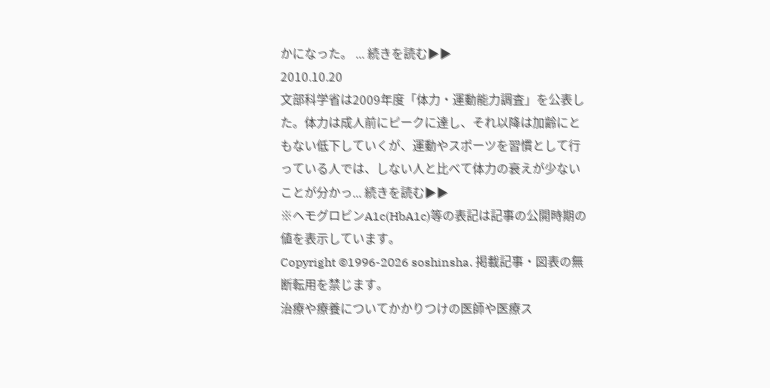かになった。 ... 続きを読む▶▶
2010.10.20
文部科学省は2009年度「体力・運動能力調査」を公表した。体力は成人前にピークに達し、それ以降は加齢にともない低下していくが、運動やスポーツを習慣として行っている人では、しない人と比べて体力の衰えが少ないことが分かっ... 続きを読む▶▶
※ヘモグロビンA1c(HbA1c)等の表記は記事の公開時期の値を表示しています。
Copyright ©1996-2026 soshinsha. 掲載記事・図表の無断転用を禁じます。
治療や療養についてかかりつけの医師や医療ス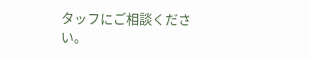タッフにご相談ください。